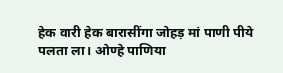हेक वारी हेक बारासींगा जोहड़ मां पाणी पीये पलता ला। ओण्हे पाणिया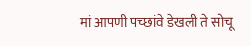मां आपणी पच्‍छांवे डेखली ते सोचू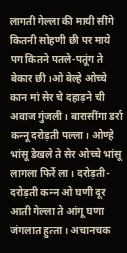लागती गेल्‍ला की मायी सींगे कितनी सोहणी छी पर माये पग कितने पतले-पतूंग ते बेकार छी।ओ बेल्हे ओच्‍चे कान मां सेर चे दहाड़ने ची अवाज गुंजली। बारासींगा डर्रा कन्‍नू दरोड़ती पल्‍ला। ओण्हे भांसू डेखले ते सेर ओच्‍चे भांसू लागला फिर्रे ला। दरोड़ती-दरोड़ती कन्‍न ओ घणी दूर आती गेल्‍ला ते आंगू घणा जंगलात हुत्‍ता। अचानचक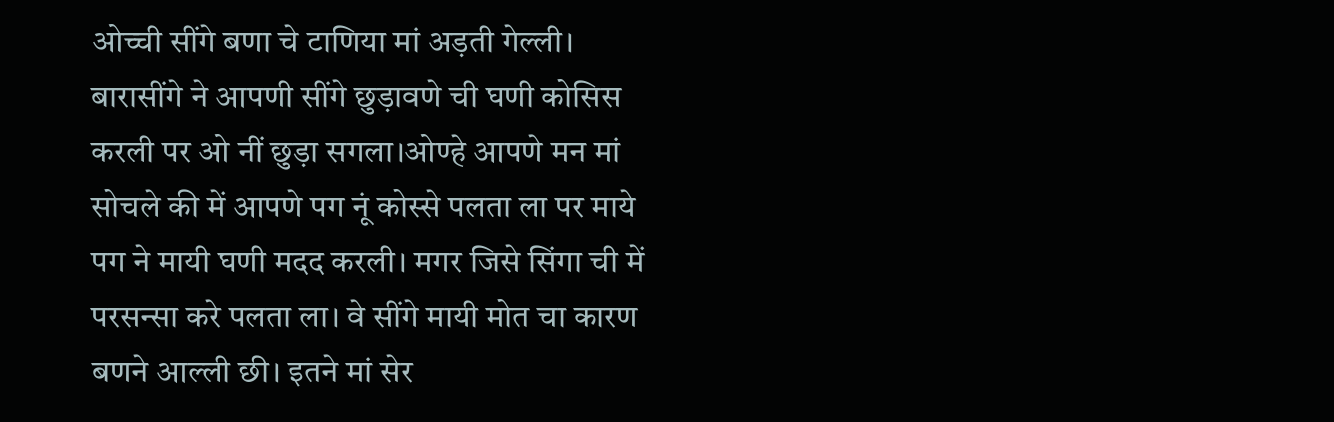ओच्‍ची सींगे बणा चे टाणिया मां अड़ती गेल्‍ली। बारासींगे ने आपणी सींगे छुड़ावणे ची घणी कोसिस करली पर ओ नीं छुड़ा सगला।ओण्हे आपणे मन मां सोचले की में आपणे पग नूं कोस्‍से पलता ला पर माये पग ने मायी घणी मदद करली। मगर जिसे सिंगा ची में परसन्सा करे पलता ला। वे सींगे मायी मोत चा कारण बणने आल्‍ली छी। इतने मां सेर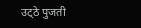उट्‍ठे पुजती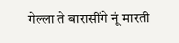गेल्‍ला ते बारासींगे नूं मारती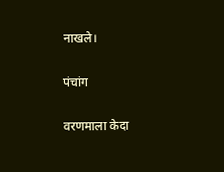नाखले।

पंचांग

वरणमाला केदा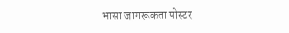भासा जागरूकता पोस्टर